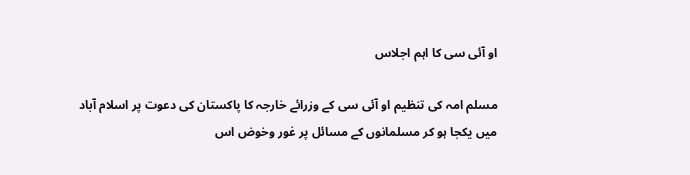او آئی سی کا اہم اجلاس

مسلم امہ کی تنظیم او آئی سی کے وزرائے خارجہ کا پاکستان کی دعوت پر اسلام آباد میں یکجا ہو کر مسلمانوں کے مسائل پر غور وخوض اس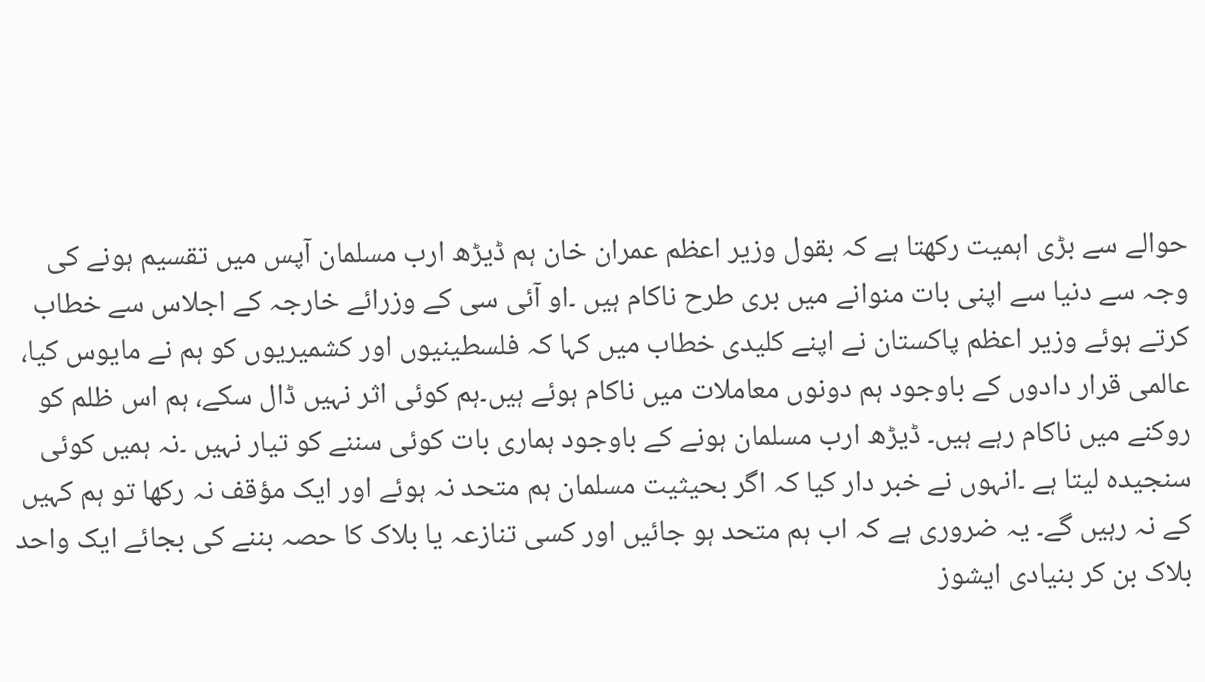حوالے سے بڑی اہمیت رکھتا ہے کہ بقول وزیر اعظم عمران خان ہم ڈیڑھ ارب مسلمان آپس میں تقسیم ہونے کی وجہ سے دنیا سے اپنی بات منوانے میں بری طرح ناکام ہیں ۔او آئی سی کے وزرائے خارجہ کے اجلاس سے خطاب کرتے ہوئے وزیر اعظم پاکستان نے اپنے کلیدی خطاب میں کہا کہ فلسطینیوں اور کشمیریوں کو ہم نے مایوس کیا، عالمی قرار دادوں کے باوجود ہم دونوں معاملات میں ناکام ہوئے ہیں۔ہم کوئی اثر نہیں ڈال سکے، ہم اس ظلم کو روکنے میں ناکام رہے ہیں۔ ڈیڑھ ارب مسلمان ہونے کے باوجود ہماری بات کوئی سننے کو تیار نہیں ۔نہ ہمیں کوئی سنجیدہ لیتا ہے ۔انہوں نے خبر دار کیا کہ اگر بحیثیت مسلمان ہم متحد نہ ہوئے اور ایک مؤقف نہ رکھا تو ہم کہیں کے نہ رہیں گے۔ یہ ضروری ہے کہ اب ہم متحد ہو جائیں اور کسی تنازعہ یا بلاک کا حصہ بننے کی بجائے ایک واحد بلاک بن کر بنیادی ایشوز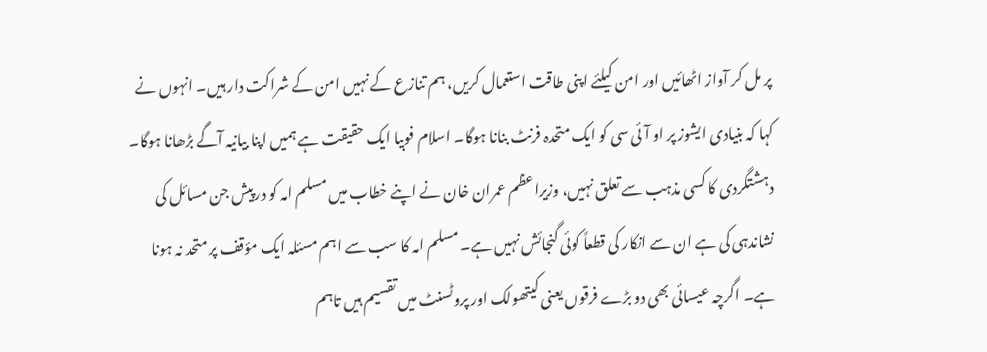پر مل کر آواز اٹھائیں اور امن کیلئے اپنی طاقت استعمال کریں، ہم تنازع کے نہیں امن کے شراکت دار ہیں۔ انہوں نے کہا کہ بنیادی ایشوز پر او آئی سی کو ایک متحدہ فرنٹ بنانا ہوگا۔ اسلام فوبیا ایک حقیقت ہے ہمیں اپنا بیانیہ آگے بڑھانا ہوگا۔ دہشتگردی کا کسی مذہب سے تعلق نہیں، وزیراعظم عمران خان نے اپنے خطاب میں مسلم امہ کو درپیش جن مسائل کی نشاندہی کی ہے ان سے انکار کی قطعاً کوئی گنجائش نہیں ہے۔ مسلم امہ کا سب سے اہم مسئلہ ایک مؤقف پر متحد نہ ہونا ہے۔ اگرچہ عیسائی بھی دو بڑے فرقوں یعنی کیتھولک اور پروٹسنٹ میں تقسیم ہیں تاہم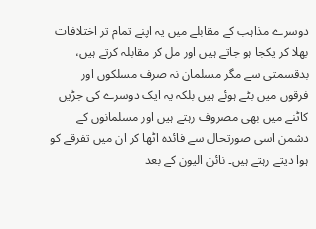دوسرے مذاہب کے مقابلے میں یہ اپنے تمام تر اختلافات بھلا کر یکجا ہو جاتے ہیں اور مل کر مقابلہ کرتے ہیں، بدقسمتی سے مگر مسلمان نہ صرف مسلکوں اور فرقوں میں بٹے ہوئے ہیں بلکہ یہ ایک دوسرے کی جڑیں کاٹنے میں بھی مصروف رہتے ہیں اور مسلمانوں کے دشمن اسی صورتحال سے فائدہ اٹھا کر ان میں تفرقے کو ہوا دیتے رہتے ہیں۔ نائن الیون کے بعد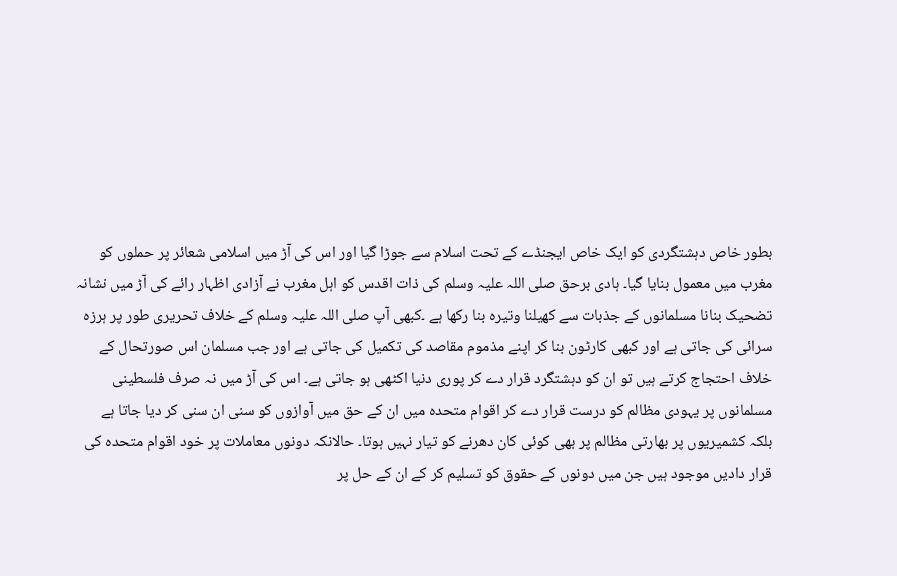بطور خاص دہشتگردی کو ایک خاص ایجنڈے کے تحت اسلام سے جوڑا گیا اور اس کی آڑ میں اسلامی شعائر پر حملوں کو مغرب میں معمول بنایا گیا۔ ہادی برحق صلی اللہ علیہ وسلم کی ذات اقدس کو اہل مغرب نے آزادی اظہار رائے کی آڑ میں نشانہ تضحیک بنانا مسلمانوں کے جذبات سے کھیلنا وتیرہ بنا رکھا ہے ۔کبھی آپ صلی اللہ علیہ وسلم کے خلاف تحریری طور پر ہرزہ سرائی کی جاتی ہے اور کبھی کارٹون بنا کر اپنے مذموم مقاصد کی تکمیل کی جاتی ہے اور جب مسلمان اس صورتحال کے خلاف احتجاج کرتے ہیں تو ان کو دہشتگرد قرار دے کر پوری دنیا اکٹھی ہو جاتی ہے۔ اس کی آڑ میں نہ صرف فلسطینی مسلمانوں پر یہودی مظالم کو درست قرار دے کر اقوام متحدہ میں ان کے حق میں آوازوں کو سنی ان سنی کر دیا جاتا ہے بلکہ کشمیریوں پر بھارتی مظالم پر بھی کوئی کان دھرنے کو تیار نہیں ہوتا۔ حالانکہ دونوں معاملات پر خود اقوام متحدہ کی قرار دادیں موجود ہیں جن میں دونوں کے حقوق کو تسلیم کر کے ان کے حل پر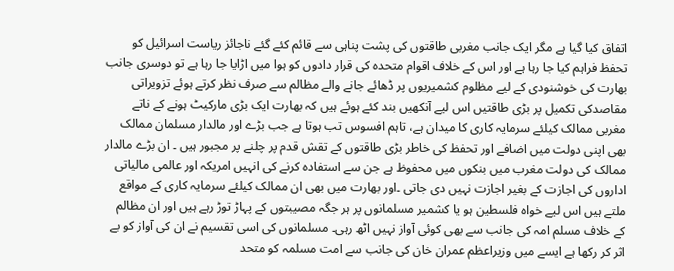اتفاق کیا گیا ہے مگر ایک جانب مغربی طاقتوں کی پشت پناہی سے قائم کئے گئے ناجائز ریاست اسرائیل کو تحفظ فراہم کیا جا رہا ہے اور اس کے خلاف اقوام متحدہ کی قرار دادوں کو ہوا میں اڑایا جا رہا ہے تو دوسری جانب بھارت کی خوشنودی کے لیے مظلوم کشمیریوں پر ڈھائے جانے والے مظالم سے صرف نظر کرتے ہوئے تزویراتی مقاصدکی تکمیل پر بڑی طاقتیں اس لیے آنکھیں بند کئے ہوئے ہیں کہ بھارت ایک بڑی مارکیٹ ہونے کے ناتے مغربی ممالک کیلئے سرمایہ کاری کا میدان ہے، تاہم افسوس تب ہوتا ہے جب بڑے اور مالدار مسلمان ممالک بھی اپنی دولت میں اضافے اور تحفظ کی خاطر بڑی طاقتوں کے تقش قدم پر چلنے پر مجبور ہیں ۔ ان بڑے مالدار ممالک کی دولت مغرب میں بنکوں میں محفوظ ہے جن سے استفادہ کرنے کی انہیں امریکہ اور عالمی مالیاتی اداروں کی اجازت کے بغیر اجازت نہیں دی جاتی ۔اور بھارت میں بھی ان ممالک کیلئے سرمایہ کاری کے مواقع ملتے ہیں اس لیے خواہ فلسطین ہو یا کشمیر مسلمانوں پر ہر جگہ مصیبتوں کے پہاڑ توڑ رہے ہیں اور ان مظالم کے خلاف مسلم امہ کی جانب سے بھی کوئی آواز نہیں اٹھ رہی۔ مسلمانوں کی اسی تقسیم نے ان کی آواز کو بے اثر کر رکھا ہے ایسے میں وزیراعظم عمران خان کی جانب سے امت مسلمہ کو متحد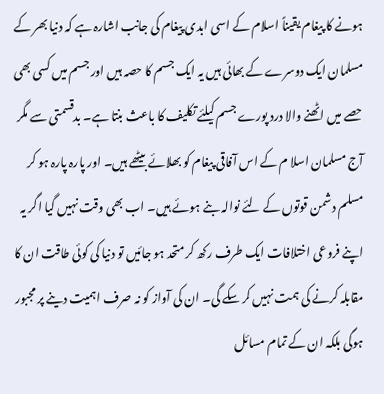ہونے کا پیغام یقیناً اسلام کے اسی ابدی پیغام کی جانب اشارہ ہے کہ دنیا بھر کے مسلمان ایک دوسرے کے بھائی ہیں یہ ایک جسم کا حصہ ہیں اور جسم میں کسی بھی حصے میں اٹھنے والا درد پورے جسم کیلئے تکلیف کا باعث بنتا ہے۔ بدقسمتی سے مگر آج مسلمان اسلا م کے اس آفاقی پیغام کو بھلائے بیٹھے ہیں۔ اور پارہ پارہ ہو کر مسلم دشمن قوتوں کے لئے نوالہ بنے ہوئے ہیں۔ اب بھی وقت نہیں گیا اگر یہ اپنے فروعی اختلافات ایک طرف رکھ کر متحد ہو جائیں تو دنیا کی کوئی طاقت ان کا مقابلہ کرنے کی ہمت نہیں کر سکے گی۔ ان کی آواز کو نہ صرف اہمیت دینے پر مجبور ہوگی بلکہ ان کے تمام مسائل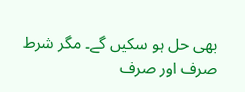بھی حل ہو سکیں گے۔ مگر شرط صرف اور صرف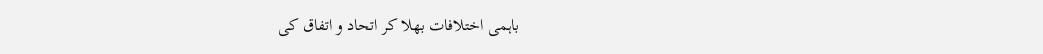باہمی اختلافات بھلا کر اتحاد و اتفاق کی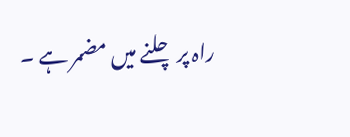راہ پر چلنے میں مضمر ہے ۔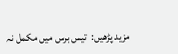مزید پڑھیں:  تیس برس میں مکمل نہ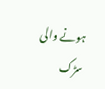ہونے والی سڑک